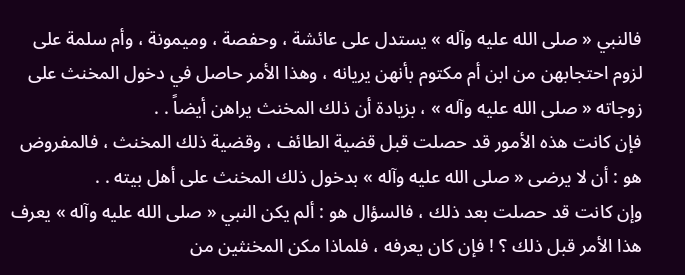فالنبي « صلى الله عليه وآله » يستدل على عائشة ، وحفصة ، وميمونة ، وأم سلمة على لزوم احتجابهن من ابن أم مكتوم بأنهن يريانه ، وهذا الأمر حاصل في دخول المخنث على زوجاته « صلى الله عليه وآله » ، بزيادة أن ذلك المخنث يراهن أيضاً . .
فإن كانت هذه الأمور قد حصلت قبل قضية الطائف ، وقضية ذلك المخنث ، فالمفروض هو : أن لا يرضى « صلى الله عليه وآله » بدخول ذلك المخنث على أهل بيته . .
وإن كانت قد حصلت بعد ذلك ، فالسؤال هو : ألم يكن النبي « صلى الله عليه وآله » يعرف هذا الأمر قبل ذلك ؟ ! فإن كان يعرفه ، فلماذا مكن المخنثين من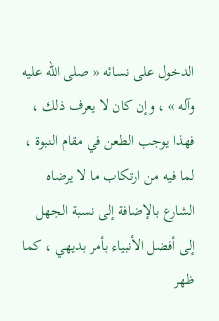الدخول على نسائه « صلى الله عليه وآله » ، وإن كان لا يعرف ذلك ، فهذا يوجب الطعن في مقام النبوة ، لما فيه من ارتكاب ما لا يرضاه الشارع بالإضافة إلى نسبة الجهل إلى أفضل الأنبياء بأمر بديهي ، كما ظهر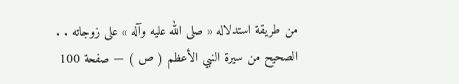من طريقة استدلاله « صلى الله عليه وآله » على زوجاته . .
الصحيح من سيرة النبي الأعظم ( ص ) — صفحة 100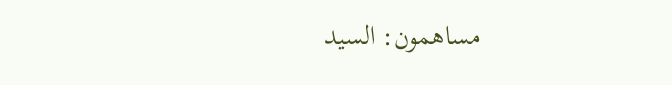مساهمون: السيد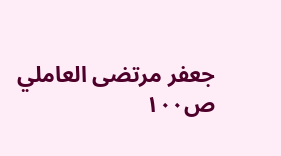جعفر مرتضى العاملي
ص١٠٠